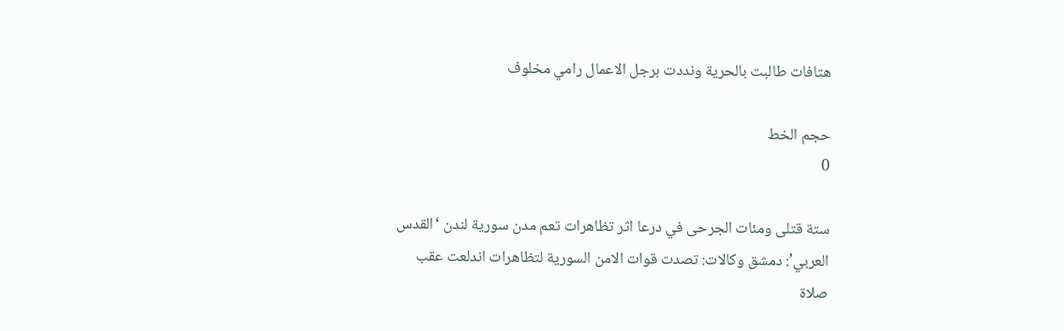هتافات طالبت بالحرية ونددت برجل الاعمال رامي مخلوف

حجم الخط
0

ستة قتلى ومئات الجرحى في درعا اثر تظاهرات تعم مدن سورية لندن ‘القدس العربي’: دمشق وكالات: تصدت قوات الامن السورية لتظاهرات اندلعت عقب صلاة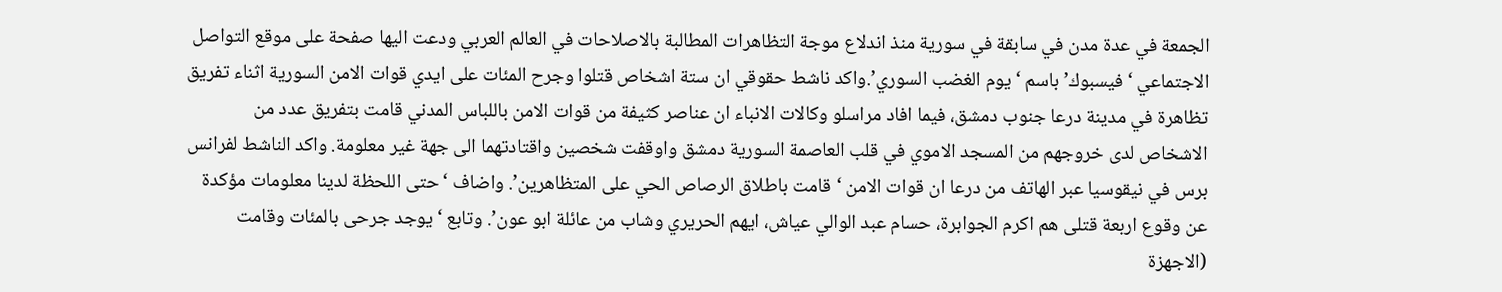الجمعة في عدة مدن في سابقة في سورية منذ اندلاع موجة التظاهرات المطالبة بالاصلاحات في العالم العربي ودعت اليها صفحة على موقع التواصل الاجتماعي ‘فيسبوك’ باسم ‘يوم الغضب السوري’.واكد ناشط حقوقي ان ستة اشخاص قتلوا وجرح المئات على ايدي قوات الامن السورية اثناء تفريق تظاهرة في مدينة درعا جنوب دمشق، فيما افاد مراسلو وكالات الانباء ان عناصر كثيفة من قوات الامن باللباس المدني قامت بتفريق عدد من الاشخاص لدى خروجهم من المسجد الاموي في قلب العاصمة السورية دمشق واوقفت شخصين واقتادتهما الى جهة غير معلومة. واكد الناشط لفرانس برس في نيقوسيا عبر الهاتف من درعا ان قوات الامن ‘قامت باطلاق الرصاص الحي على المتظاهرين’. واضاف ‘حتى اللحظة لدينا معلومات مؤكدة عن وقوع اربعة قتلى هم اكرم الجوابرة، حسام عبد الوالي عياش، ايهم الحريري وشاب من عائلة ابو عون’. وتابع ‘يوجد جرحى بالمئات وقامت (الاجهزة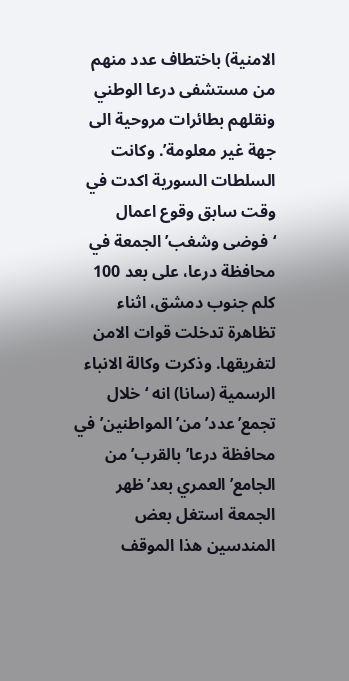الامنية) باختطاف عدد منهم من مستشفى درعا الوطني ونقلهم بطائرات مروحية الى جهة غير معلومة’. وكانت السلطات السورية اكدت في وقت سابق وقوع اعمال ‘فوضى وشغب’ الجمعة في محافظة درعا، على بعد 100 كلم جنوب دمشق، اثناء تظاهرة تدخلت قوات الامن لتفريقها. وذكرت وكالة الانباء الرسمية (سانا) انه ‘خلال تجمع’عدد’من’المواطنين’في محافظة درعا’بالقرب’من الجامع’العمري بعد’ظهر الجمعة استغل بعض المندسين هذا الموقف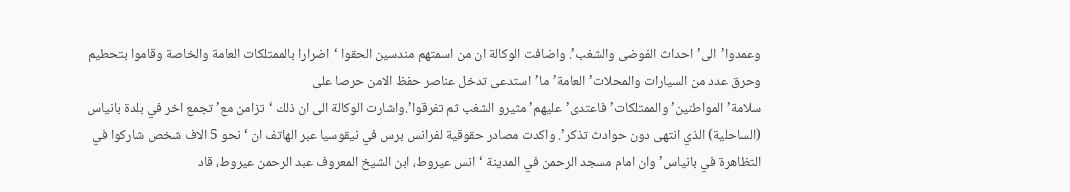وعمدوا’الى’احداث الفوضى والشغب’. واضافت الوكالة ان من اسمتهم مندسين الحقوا ‘اضرارا بالممتلكات العامة والخاصة وقاموا بتحطيم وحرق عدد من السيارات والمحلات’العامة’ما’استدعى تدخل عناصر حفظ الامن حرصا على سلامة’المواطنين’والممتلكات’فاعتدى’عليهم’مثيرو الشغب ثم تفرقوا’.واشارت الوكالة الى ان ذلك ‘تزامن مع’تجمع اخر في بلدة بانياس (الساحلية) الذي انتهى دون حوادث تذكر’. واكدت مصادر حقوقية لفرانس برس في نيقوسيا عبر الهاتف ان ‘نحو 5 الاف شخص شاركوا في التظاهرة في بانياس’ وان امام مسجد الرحمن في المدينة ‘انس عيروط، ابن الشيخ المعروف عبد الرحمن عيروط، قاد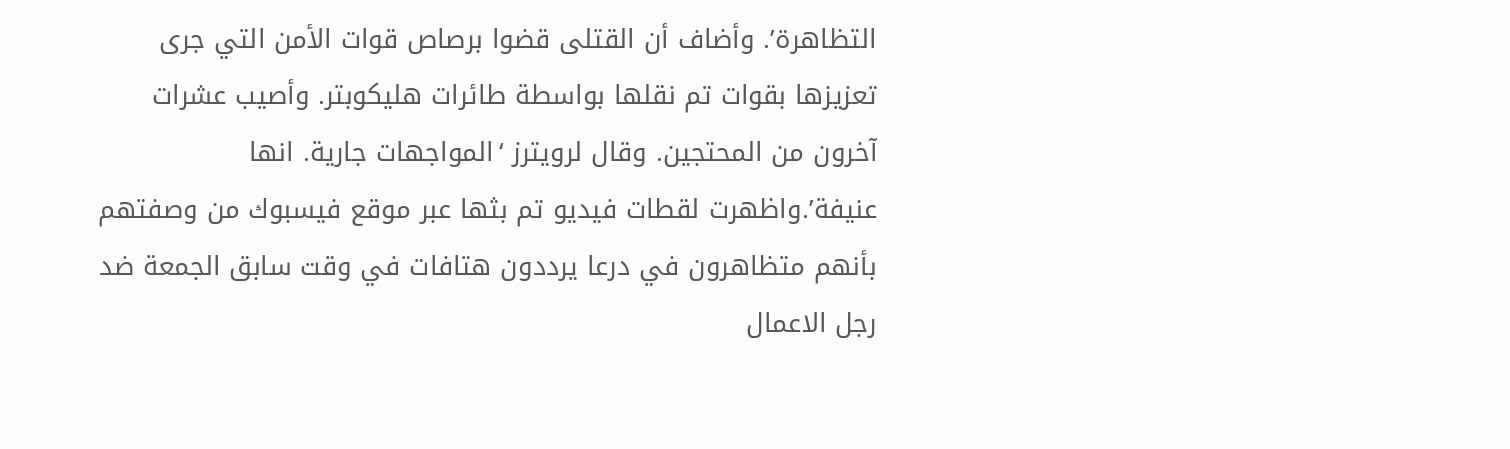التظاهرة’. وأضاف أن القتلى قضوا برصاص قوات الأمن التي جرى تعزيزها بقوات تم نقلها بواسطة طائرات هليكوبتر. وأصيب عشرات آخرون من المحتجين. وقال لرويترز ‘المواجهات جارية. انها عنيفة’.واظهرت لقطات فيديو تم بثها عبر موقع فيسبوك من وصفتهم بأنهم متظاهرون في درعا يرددون هتافات في وقت سابق الجمعة ضد رجل الاعمال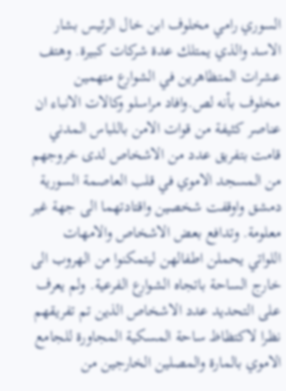السوري رامي مخلوف ابن خال الرئيس بشار الاسد والذي يمتلك عدة شركات كبيرة. وهتف عشرات المتظاهرين في الشوارع متهمين مخلوف بأنه لص.وافاد مراسلو وكالات الانباء ان عناصر كثيفة من قوات الامن باللباس المدني قامت بتفريق عدد من الاشخاص لدى خروجهم من المسجد الاموي في قلب العاصمة السورية دمشق واوقفت شخصين واقتادتهما الى جهة غير معلومة. وتدافع بعض الاشخاص والامهات اللواتي يحملن اطفالهن ليتمكنوا من الهروب الى خارج الساحة باتجاه الشوارع الفرعية. ولم يعرف على التحديد عدد الاشخاص الذين تم تفريقهم نظرا لاكتظاظ ساحة المسكية المجاورة للجامع الاموي بالمارة والمصلين الخارجين من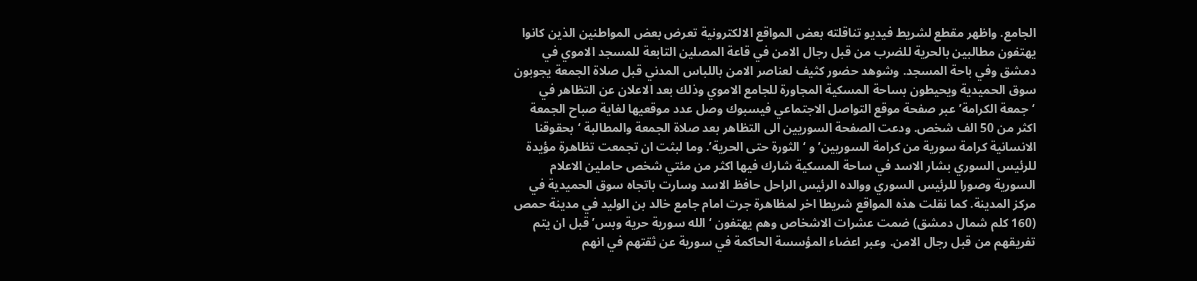الجامع. واظهر مقطع لشريط فيديو تناقلته بعض المواقع الالكترونية تعرض بعض المواطنين الذين كانوا يهتفون مطالبين بالحرية للضرب من قبل رجال الامن في قاعة المصلين التابعة للمسجد الاموي في دمشق وفي باحة المسجد. وشوهد حضور كثيف لعناصر الامن باللباس المدني قبل صلاة الجمعة يجوبون سوق الحميدية ويحيطون بساحة المسكية المجاورة للجامع الاموي وذلك بعد الاعلان عن التظاهر في ‘جمعة الكرامة’ عبر صفحة موقع التواصل الاجتماعي فيسبوك وصل عدد موقعيها لغاية صباح الجمعة اكثر من 50 الف شخص. ودعت الصفحة السوريين الى التظاهر بعد صلاة الجمعة والمطالبة ‘بحقوقنا الانسانية كرامة سورية من كرامة السوريين’ و ‘الثورة حتى الحرية’. وما لبثت ان تجمعت تظاهرة مؤيدة للرئيس السوري بشار الاسد في ساحة المسكية شارك فيها اكثر من مئتي شخص حاملين الاعلام السورية وصورا للرئيس السوري ووالده الرئيس الراحل حافظ الاسد وسارت باتجاه سوق الحميدية في مركز المدينة. كما نقلت هذه المواقع شريطا اخر لمظاهرة جرت امام جامع خالد بن الوليد في مدينة حمص (160 كلم شمال دمشق) ضمت عشرات الاشخاص وهم يهتفون ‘الله سورية حرية وبس’ قبل ان يتم تفريقهم من قبل رجال الامن. وعبر اعضاء المؤسسة الحاكمة في سورية عن ثقتهم في انهم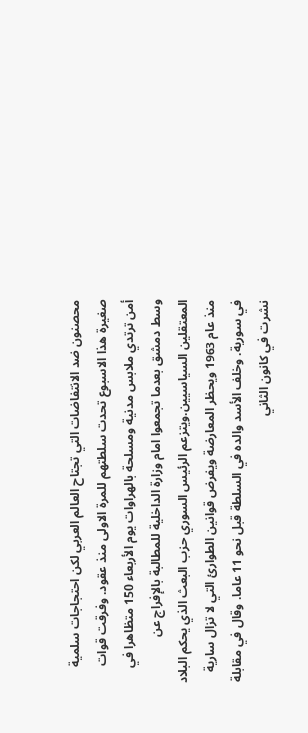محصنون ضد الانتفاضات التي تجتاح العالم العربي لكن احتجاجات سلمية صغيرة هذا الاسبوع تحدت سلطتهم للمرة الاولى منذ عقود. وفرقت قوات أمن ترتدي ملابس مدنية ومسلحة بالهراوات يوم الأربعاء 150 متظاهرا في وسط دمشق بعدما تجمعوا امام وزارة الداخلية للمطالبة بالإفراج عن المعتقلين السياسيين.ويتزعم الرئيس السوري حزب البعث الذي يحكم البلاد منذ عام 1963 ويحظر المعارضة ويفرض قوانين الطوارئ التي لا تزال سارية في سورية. وخلف الأسد والده في السلطة قبل نحو 11 عاما. وقال في مقابلة نشرت في كانون الثاني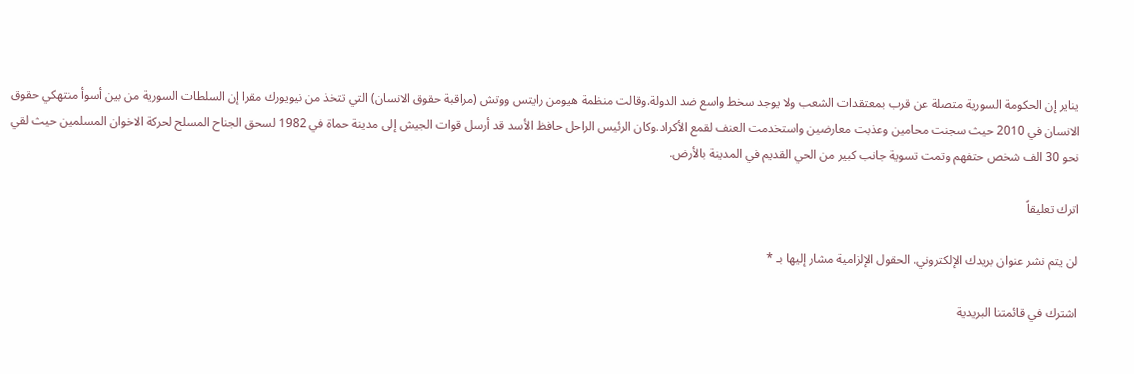يناير إن الحكومة السورية متصلة عن قرب بمعتقدات الشعب ولا يوجد سخط واسع ضد الدولة.وقالت منظمة هيومن رايتس ووتش (مراقبة حقوق الانسان) التي تتخذ من نيويورك مقرا إن السلطات السورية من بين أسوأ منتهكي حقوق الانسان في 2010 حيث سجنت محامين وعذبت معارضين واستخدمت العنف لقمع الأكراد.وكان الرئيس الراحل حافظ الأسد قد أرسل قوات الجيش إلى مدينة حماة في 1982 لسحق الجناح المسلح لحركة الاخوان المسلمين حيث لقي نحو 30 الف شخص حتفهم وتمت تسوية جانب كبير من الحي القديم في المدينة بالأرض.

اترك تعليقاً

لن يتم نشر عنوان بريدك الإلكتروني. الحقول الإلزامية مشار إليها بـ *

اشترك في قائمتنا البريدية